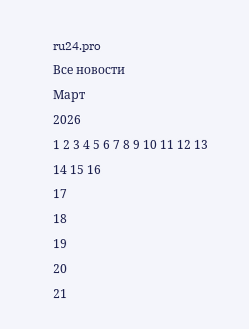ru24.pro
Все новости
Март
2026
1 2 3 4 5 6 7 8 9 10 11 12 13 14 15 16
17
18
19
20
21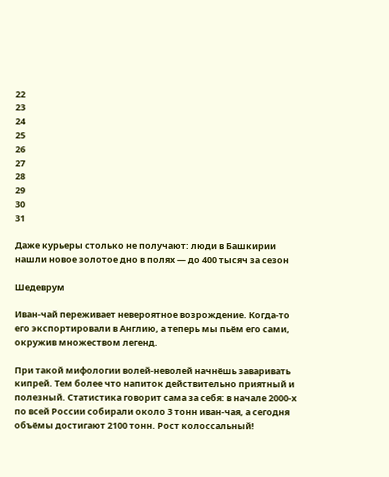22
23
24
25
26
27
28
29
30
31

Даже курьеры столько не получают: люди в Башкирии нашли новое золотое дно в полях — до 400 тысяч за сезон

Шедеврум

Иван-чай переживает невероятное возрождение. Когда-то его экспортировали в Англию, а теперь мы пьём его сами, окружив множеством легенд.

При такой мифологии волей-неволей начнёшь заваривать кипрей. Тем более что напиток действительно приятный и полезный. Статистика говорит сама за себя: в начале 2000-х по всей России собирали около 3 тонн иван-чая, а сегодня объёмы достигают 2100 тонн. Рост колоссальный!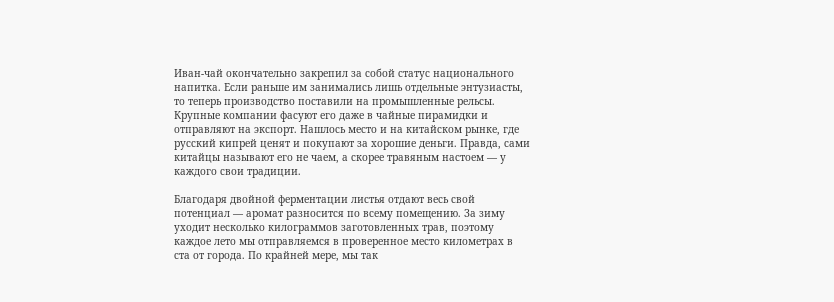Иван-чай окончательно закрепил за собой статус национального напитка. Если раньше им занимались лишь отдельные энтузиасты, то теперь производство поставили на промышленные рельсы. Крупные компании фасуют его даже в чайные пирамидки и отправляют на экспорт. Нашлось место и на китайском рынке, где русский кипрей ценят и покупают за хорошие деньги. Правда, сами китайцы называют его не чаем, а скорее травяным настоем — у каждого свои традиции.

Благодаря двойной ферментации листья отдают весь свой потенциал — аромат разносится по всему помещению. За зиму уходит несколько килограммов заготовленных трав, поэтому каждое лето мы отправляемся в проверенное место километрах в ста от города. По крайней мере, мы так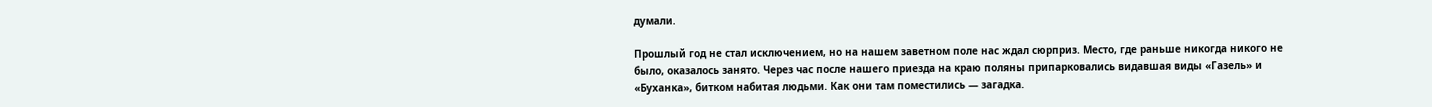думали.

Прошлый год не стал исключением, но на нашем заветном поле нас ждал сюрприз. Место, где раньше никогда никого не было, оказалось занято. Через час после нашего приезда на краю поляны припарковались видавшая виды «Газель» и «Буханка», битком набитая людьми. Как они там поместились — загадка.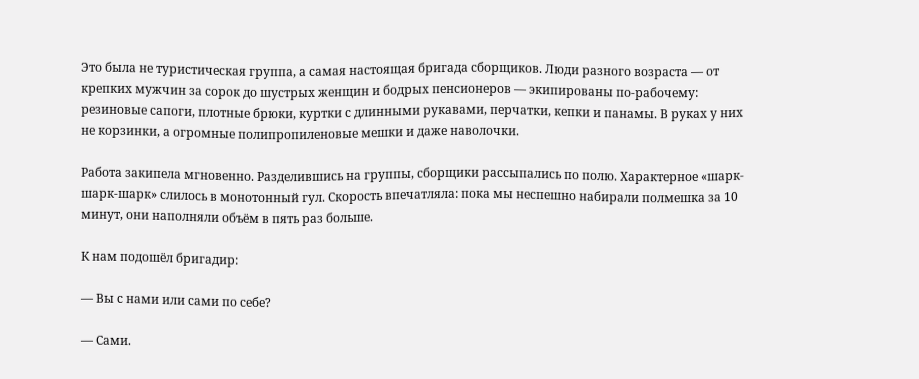Это была не туристическая группа, а самая настоящая бригада сборщиков. Люди разного возраста — от крепких мужчин за сорок до шустрых женщин и бодрых пенсионеров — экипированы по-рабочему: резиновые сапоги, плотные брюки, куртки с длинными рукавами, перчатки, кепки и панамы. В руках у них не корзинки, а огромные полипропиленовые мешки и даже наволочки.

Работа закипела мгновенно. Разделившись на группы, сборщики рассыпались по полю. Характерное «шарк-шарк-шарк» слилось в монотонный гул. Скорость впечатляла: пока мы неспешно набирали полмешка за 10 минут, они наполняли объём в пять раз больше.

К нам подошёл бригадир:

— Вы с нами или сами по себе?

— Сами.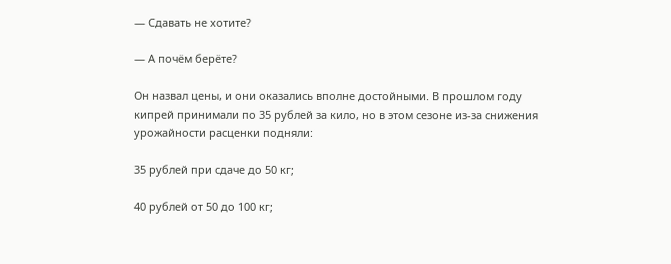— Сдавать не хотите?

— А почём берёте?

Он назвал цены, и они оказались вполне достойными. В прошлом году кипрей принимали по 35 рублей за кило, но в этом сезоне из-за снижения урожайности расценки подняли:

35 рублей при сдаче до 50 кг;

40 рублей от 50 до 100 кг;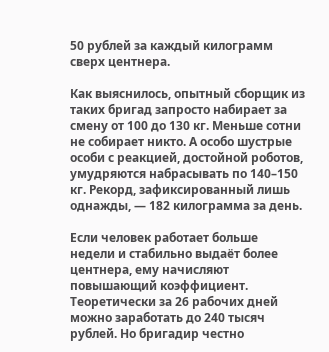50 рублей за каждый килограмм сверх центнера.

Как выяснилось, опытный сборщик из таких бригад запросто набирает за смену от 100 до 130 кг. Меньше сотни не собирает никто. А особо шустрые особи с реакцией, достойной роботов, умудряются набрасывать по 140–150 кг. Рекорд, зафиксированный лишь однажды, — 182 килограмма за день.

Если человек работает больше недели и стабильно выдаёт более центнера, ему начисляют повышающий коэффициент. Теоретически за 26 рабочих дней можно заработать до 240 тысяч рублей. Но бригадир честно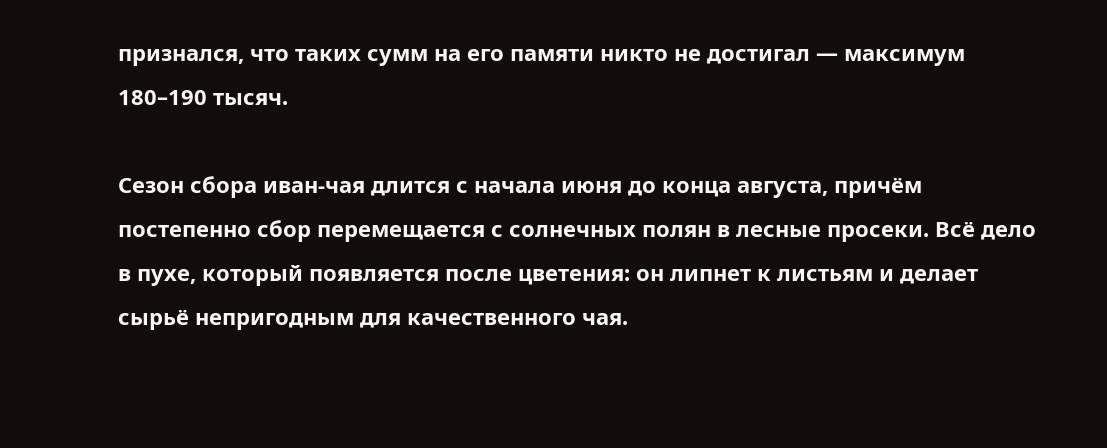признался, что таких сумм на его памяти никто не достигал — максимум 180–190 тысяч.

Сезон сбора иван-чая длится с начала июня до конца августа, причём постепенно сбор перемещается с солнечных полян в лесные просеки. Всё дело в пухе, который появляется после цветения: он липнет к листьям и делает сырьё непригодным для качественного чая.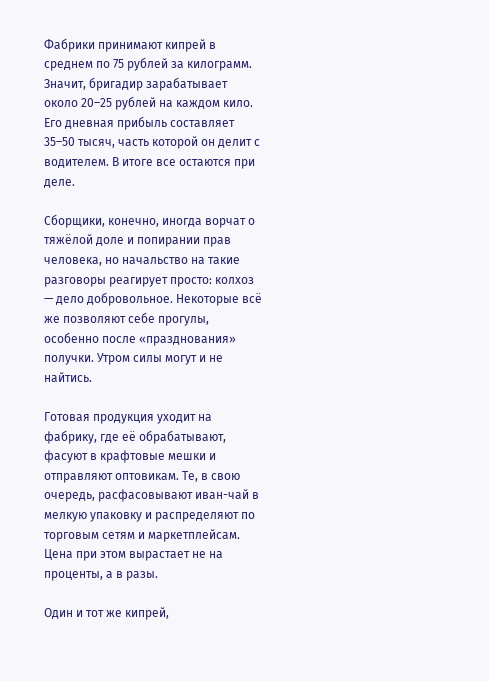Фабрики принимают кипрей в среднем по 75 рублей за килограмм. Значит, бригадир зарабатывает около 20–25 рублей на каждом кило. Его дневная прибыль составляет 35–50 тысяч, часть которой он делит с водителем. В итоге все остаются при деле.

Сборщики, конечно, иногда ворчат о тяжёлой доле и попирании прав человека, но начальство на такие разговоры реагирует просто: колхоз — дело добровольное. Некоторые всё же позволяют себе прогулы, особенно после «празднования» получки. Утром силы могут и не найтись.

Готовая продукция уходит на фабрику, где её обрабатывают, фасуют в крафтовые мешки и отправляют оптовикам. Те, в свою очередь, расфасовывают иван-чай в мелкую упаковку и распределяют по торговым сетям и маркетплейсам. Цена при этом вырастает не на проценты, а в разы.

Один и тот же кипрей,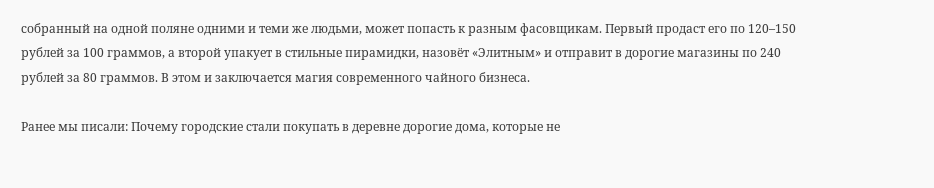собранный на одной поляне одними и теми же людьми, может попасть к разным фасовщикам. Первый продаст его по 120–150 рублей за 100 граммов, а второй упакует в стильные пирамидки, назовёт «Элитным» и отправит в дорогие магазины по 240 рублей за 80 граммов. В этом и заключается магия современного чайного бизнеса.

Ранее мы писали: Почему городские стали покупать в деревне дорогие дома, которые не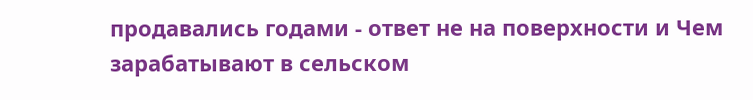продавались годами - ответ не на поверхности и Чем зарабатывают в сельском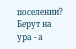поселении? Берут на ура - а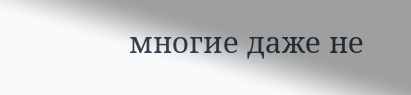многие даже не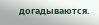догадываются.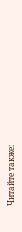Читайте также: